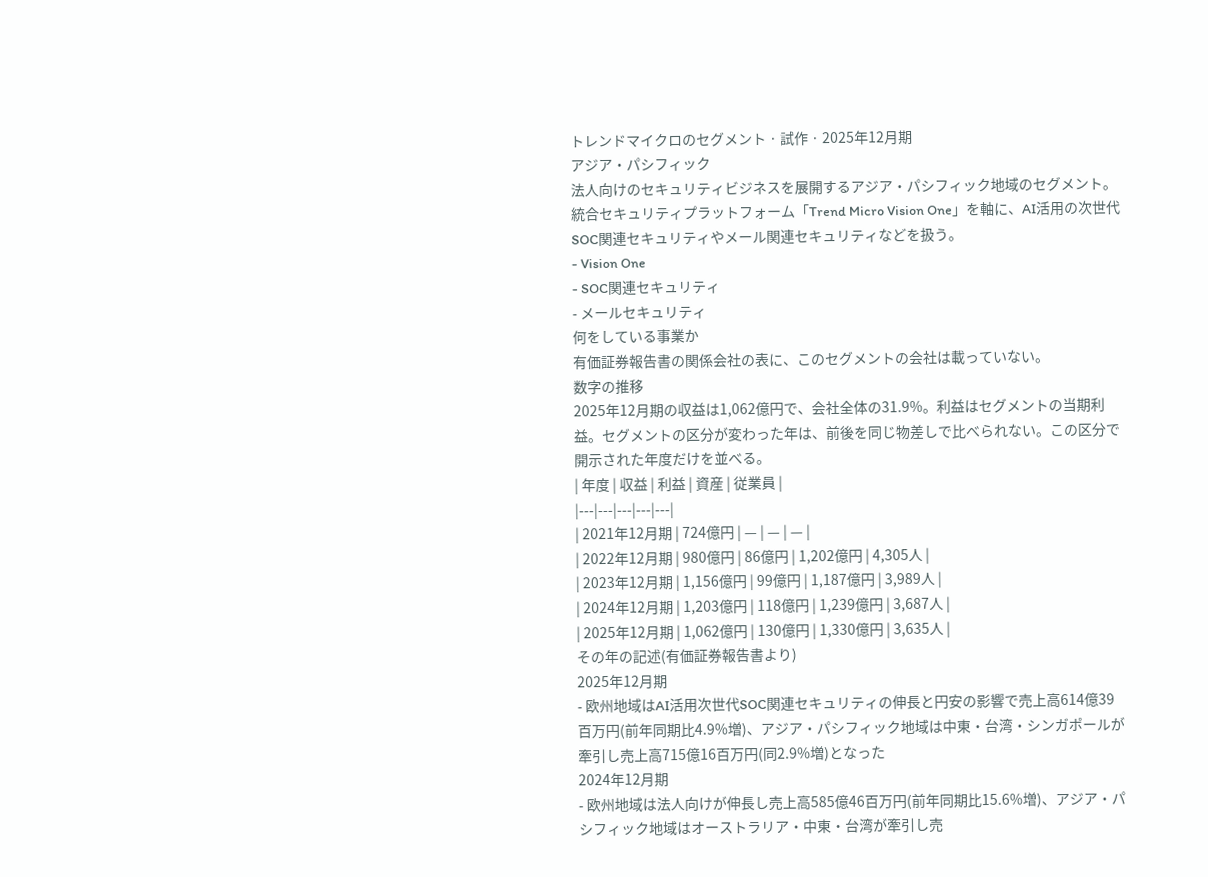トレンドマイクロのセグメント · 試作 · 2025年12月期
アジア・パシフィック
法人向けのセキュリティビジネスを展開するアジア・パシフィック地域のセグメント。統合セキュリティプラットフォーム「Trend Micro Vision One」を軸に、AI活用の次世代SOC関連セキュリティやメール関連セキュリティなどを扱う。
- Vision One
- SOC関連セキュリティ
- メールセキュリティ
何をしている事業か
有価証券報告書の関係会社の表に、このセグメントの会社は載っていない。
数字の推移
2025年12月期の収益は1,062億円で、会社全体の31.9%。利益はセグメントの当期利益。セグメントの区分が変わった年は、前後を同じ物差しで比べられない。この区分で開示された年度だけを並べる。
| 年度 | 収益 | 利益 | 資産 | 従業員 |
|---|---|---|---|---|
| 2021年12月期 | 724億円 | — | — | — |
| 2022年12月期 | 980億円 | 86億円 | 1,202億円 | 4,305人 |
| 2023年12月期 | 1,156億円 | 99億円 | 1,187億円 | 3,989人 |
| 2024年12月期 | 1,203億円 | 118億円 | 1,239億円 | 3,687人 |
| 2025年12月期 | 1,062億円 | 130億円 | 1,330億円 | 3,635人 |
その年の記述(有価証券報告書より)
2025年12月期
- 欧州地域はAI活用次世代SOC関連セキュリティの伸長と円安の影響で売上高614億39百万円(前年同期比4.9%増)、アジア・パシフィック地域は中東・台湾・シンガポールが牽引し売上高715億16百万円(同2.9%増)となった
2024年12月期
- 欧州地域は法人向けが伸長し売上高585億46百万円(前年同期比15.6%増)、アジア・パシフィック地域はオーストラリア・中東・台湾が牽引し売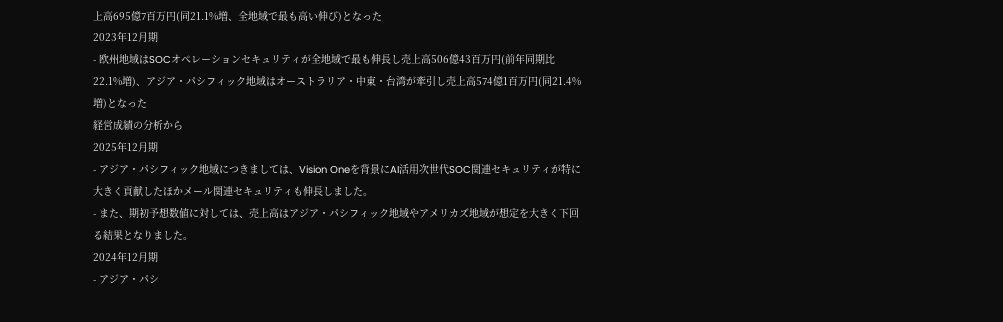上高695億7百万円(同21.1%増、全地域で最も高い伸び)となった
2023年12月期
- 欧州地域はSOCオペレーションセキュリティが全地域で最も伸長し売上高506億43百万円(前年同期比22.1%増)、アジア・パシフィック地域はオーストラリア・中東・台湾が牽引し売上高574億1百万円(同21.4%増)となった
経営成績の分析から
2025年12月期
- アジア・パシフィック地域につきましては、Vision Oneを背景にAI活用次世代SOC関連セキュリティが特に大きく貢献したほかメール関連セキュリティも伸長しました。
- また、期初予想数値に対しては、売上高はアジア・パシフィック地域やアメリカズ地域が想定を大きく下回る結果となりました。
2024年12月期
- アジア・パシ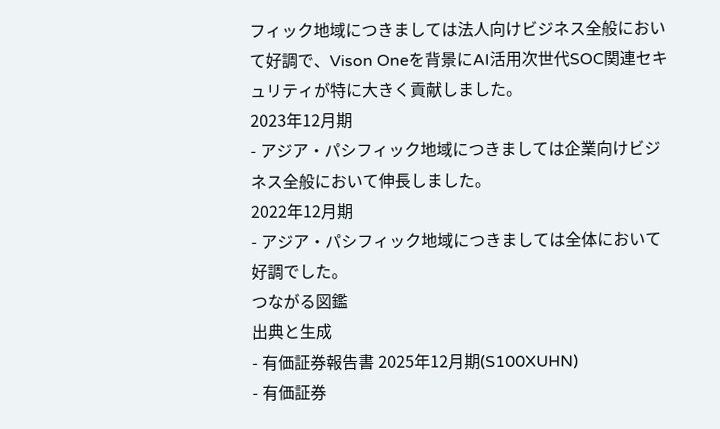フィック地域につきましては法人向けビジネス全般において好調で、Vison Oneを背景にAI活用次世代SOC関連セキュリティが特に大きく貢献しました。
2023年12月期
- アジア・パシフィック地域につきましては企業向けビジネス全般において伸長しました。
2022年12月期
- アジア・パシフィック地域につきましては全体において好調でした。
つながる図鑑
出典と生成
- 有価証券報告書 2025年12月期(S100XUHN)
- 有価証券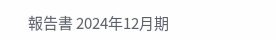報告書 2024年12月期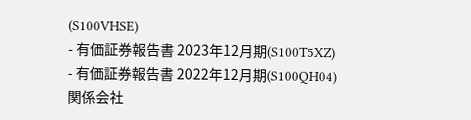(S100VHSE)
- 有価証券報告書 2023年12月期(S100T5XZ)
- 有価証券報告書 2022年12月期(S100QH04)
関係会社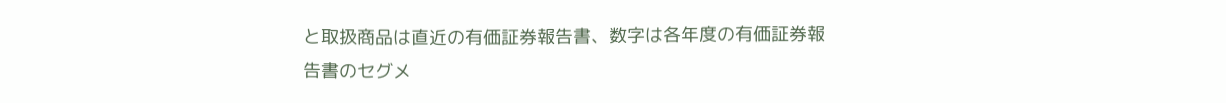と取扱商品は直近の有価証券報告書、数字は各年度の有価証券報告書のセグメ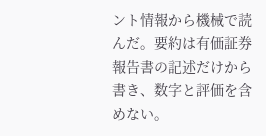ント情報から機械で読んだ。要約は有価証券報告書の記述だけから書き、数字と評価を含めない。